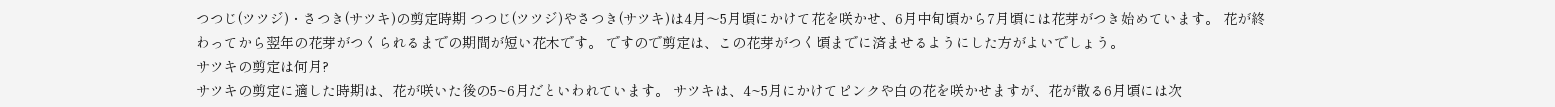つつじ(ツツジ)・さつき(サツキ)の剪定時期 つつじ(ツツジ)やさつき(サツキ)は4月〜5月頃にかけて花を咲かせ、6月中旬頃から7月頃には花芽がつき始めています。 花が終わってから翌年の花芽がつくられるまでの期間が短い花木です。 ですので剪定は、この花芽がつく頃までに済ませるようにした方がよいでしょう。
サツキの剪定は何月?
サツキの剪定に適した時期は、花が咲いた後の5~6月だといわれています。 サツキは、4~5月にかけてピンクや白の花を咲かせますが、花が散る6月頃には次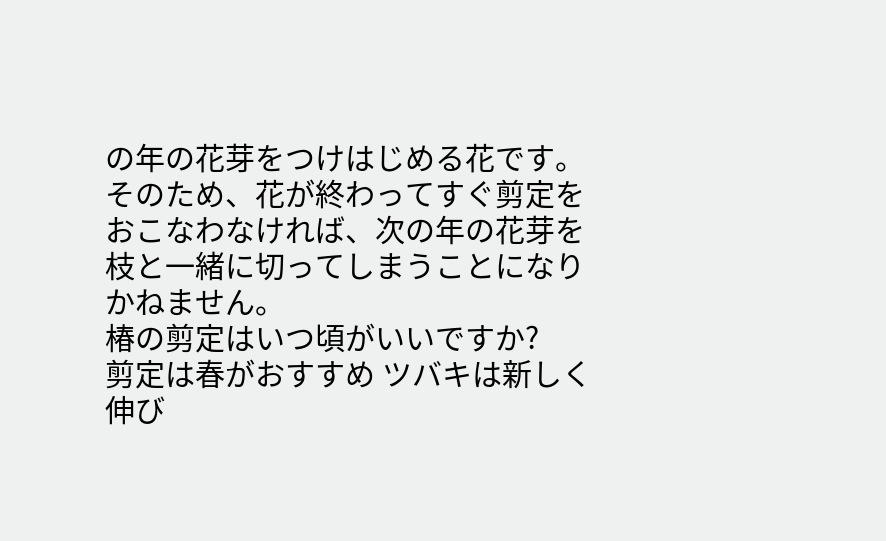の年の花芽をつけはじめる花です。 そのため、花が終わってすぐ剪定をおこなわなければ、次の年の花芽を枝と一緒に切ってしまうことになりかねません。
椿の剪定はいつ頃がいいですか?
剪定は春がおすすめ ツバキは新しく伸び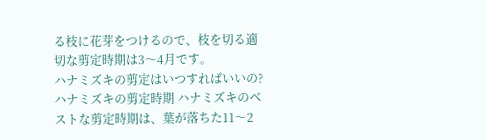る枝に花芽をつけるので、枝を切る適切な剪定時期は3〜4月です。
ハナミズキの剪定はいつすればいいの?
ハナミズキの剪定時期 ハナミズキのベストな剪定時期は、葉が落ちた11〜2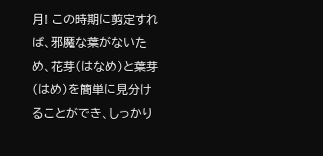月! この時期に剪定すれば、邪魔な葉がないため、花芽(はなめ)と葉芽(はめ)を簡単に見分けることができ、しっかり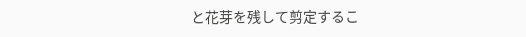と花芽を残して剪定するこ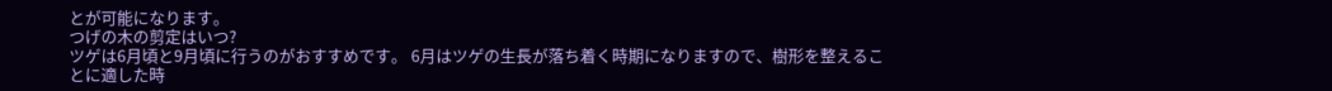とが可能になります。
つげの木の剪定はいつ?
ツゲは6月頃と9月頃に行うのがおすすめです。 6月はツゲの生長が落ち着く時期になりますので、樹形を整えることに適した時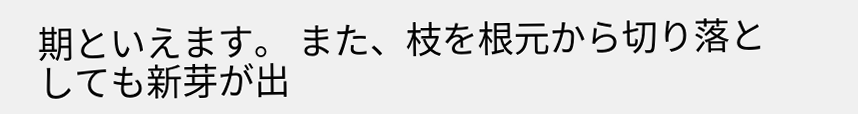期といえます。 また、枝を根元から切り落としても新芽が出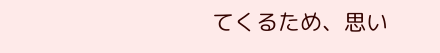てくるため、思い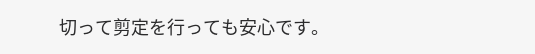切って剪定を行っても安心です。